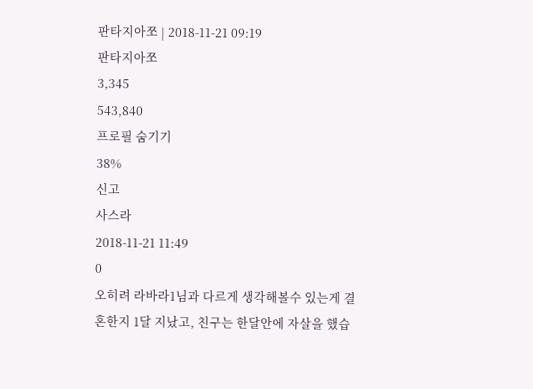판타지아쪼 | 2018-11-21 09:19
판타지아쪼
3,345
543,840
프로필 숨기기
38%
신고
사스라
2018-11-21 11:49
0
오히려 라바라1님과 다르게 생각해볼수 있는게 결혼한지 1달 지났고, 친구는 한달안에 자살을 했습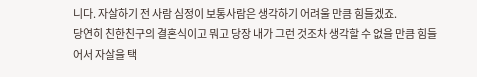니다. 자살하기 전 사람 심정이 보통사람은 생각하기 어려울 만큼 힘들겠죠.
당연히 친한친구의 결혼식이고 뭐고 당장 내가 그런 것조차 생각할 수 없을 만큼 힘들어서 자살을 택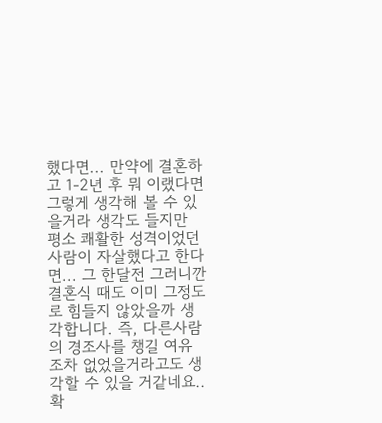했다면... 만약에 결혼하고 1-2년 후 뭐 이랬다면 그렇게 생각해 볼 수 있을거라 생각도 들지만 평소 쾌활한 성격이었던 사람이 자살했다고 한다면... 그 한달전 그러니깐 결혼식 때도 이미 그정도로 힘들지 않았을까 생각합니다. 즉, 다른사람의 경조사를 챙길 여유 조차 없었을거라고도 생각할 수 있을 거같네요.. 확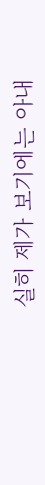실히 제가 보기에는 아내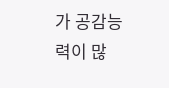가 공감능력이 많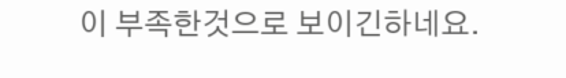이 부족한것으로 보이긴하네요.